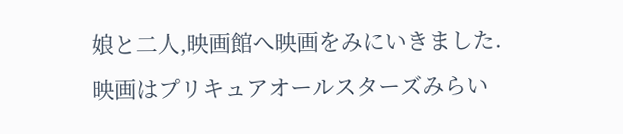娘と二人,映画館へ映画をみにいきました.
映画はプリキュアオールスターズみらい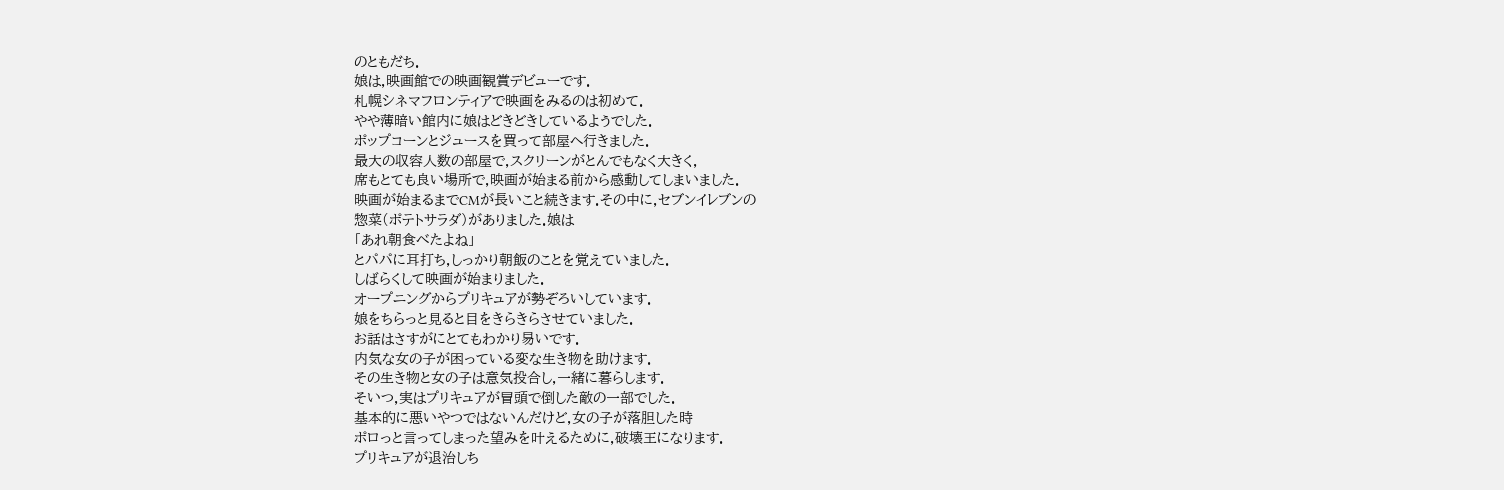のともだち.
娘は,映画館での映画観賞デビューです.
札幌シネマフロンティアで映画をみるのは初めて.
やや薄暗い館内に娘はどきどきしているようでした.
ポップコーンとジュースを買って部屋へ行きました.
最大の収容人数の部屋で,スクリーンがとんでもなく大きく,
席もとても良い場所で,映画が始まる前から感動してしまいました.
映画が始まるまでCMが長いこと続きます.その中に,セブンイレブンの
惣菜(ポテトサラダ)がありました.娘は
「あれ朝食べたよね」
とパパに耳打ち,しっかり朝飯のことを覚えていました.
しばらくして映画が始まりました.
オープニングからプリキュアが勢ぞろいしています.
娘をちらっと見ると目をきらきらさせていました.
お話はさすがにとてもわかり易いです.
内気な女の子が困っている変な生き物を助けます.
その生き物と女の子は意気投合し,一緒に暮らします.
そいつ,実はプリキュアが冒頭で倒した敵の一部でした.
基本的に悪いやつではないんだけど,女の子が落胆した時
ポロっと言ってしまった望みを叶えるために,破壊王になります.
プリキュアが退治しち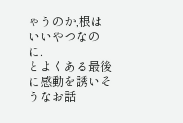ゃうのか,根はいいやつなのに.
とよくある最後に感動を誘いそうなお話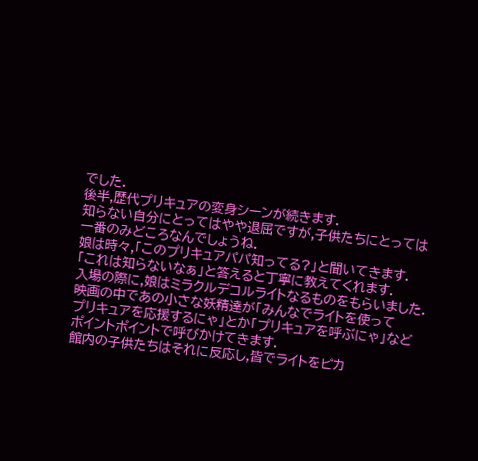でした.
後半,歴代プリキュアの変身シーンが続きます.
知らない自分にとってはやや退屈ですが,子供たちにとっては
一番のみどころなんでしょうね.
娘は時々,「このプリキュアパパ知ってる?」と聞いてきます.
「これは知らないなぁ」と答えると丁寧に教えてくれます.
入場の際に,娘はミラクルデコルライトなるものをもらいました.
映画の中であの小さな妖精達が「みんなでライトを使って
プリキュアを応援するにゃ」とか「プリキュアを呼ぶにゃ」など
ポイントポイントで呼びかけてきます.
館内の子供たちはそれに反応し,皆でライトをピカ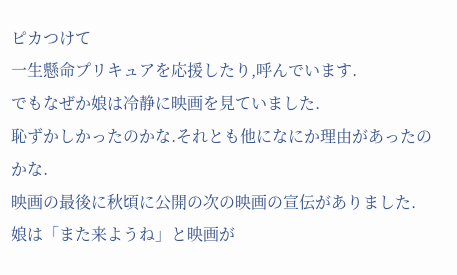ピカつけて
一生懸命プリキュアを応援したり,呼んでいます.
でもなぜか娘は冷静に映画を見ていました.
恥ずかしかったのかな.それとも他になにか理由があったのかな.
映画の最後に秋頃に公開の次の映画の宣伝がありました.
娘は「また来ようね」と映画が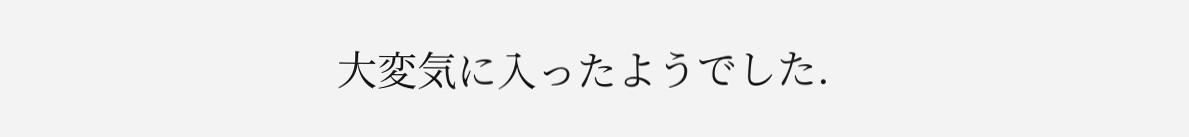大変気に入ったようでした.